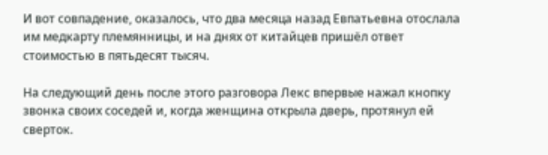И вот совпадение, оказалось, что два месяца назад Евпатьевна отослала им медкарту племянницы, и на днях от китайцев пришёл ответ стоимостью в пятьдесят тысяч.

На следующий день после этого разговора Лекс впервые нажал кнопку звонка своих соседей и, когда женщина открыла дверь, протянул ей сверток.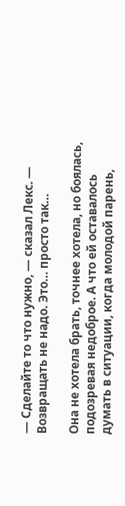— Сделайте то что нужно, — сказал Лекс. — Возвращать не надо. Это… просто так…

Она не хотела брать, точнее хотела, но боялась, подозревая недоброе. А что ей оставалось думать в ситуации, когда молодой парень,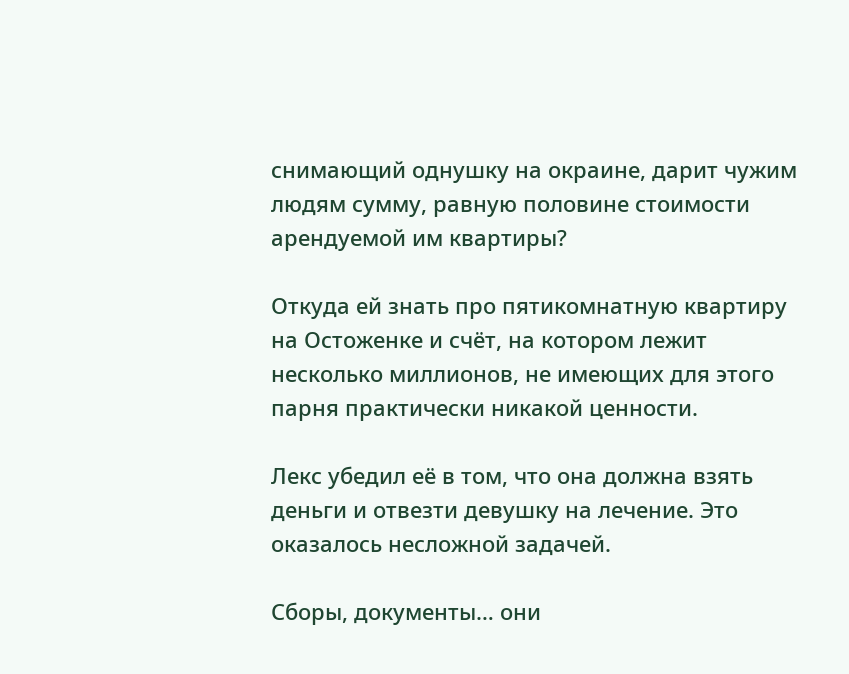снимающий однушку на окраине, дарит чужим людям сумму, равную половине стоимости арендуемой им квартиры?

Откуда ей знать про пятикомнатную квартиру на Остоженке и счёт, на котором лежит несколько миллионов, не имеющих для этого парня практически никакой ценности.

Лекс убедил её в том, что она должна взять деньги и отвезти девушку на лечение. Это оказалось несложной задачей.

Сборы, документы… они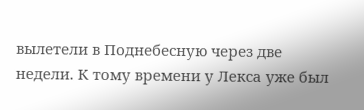вылетели в Поднебесную через две недели. К тому времени у Лекса уже был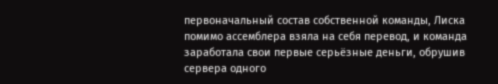первоначальный состав собственной команды, Лиска помимо ассемблера взяла на себя перевод, и команда заработала свои первые серьёзные деньги, обрушив сервера одного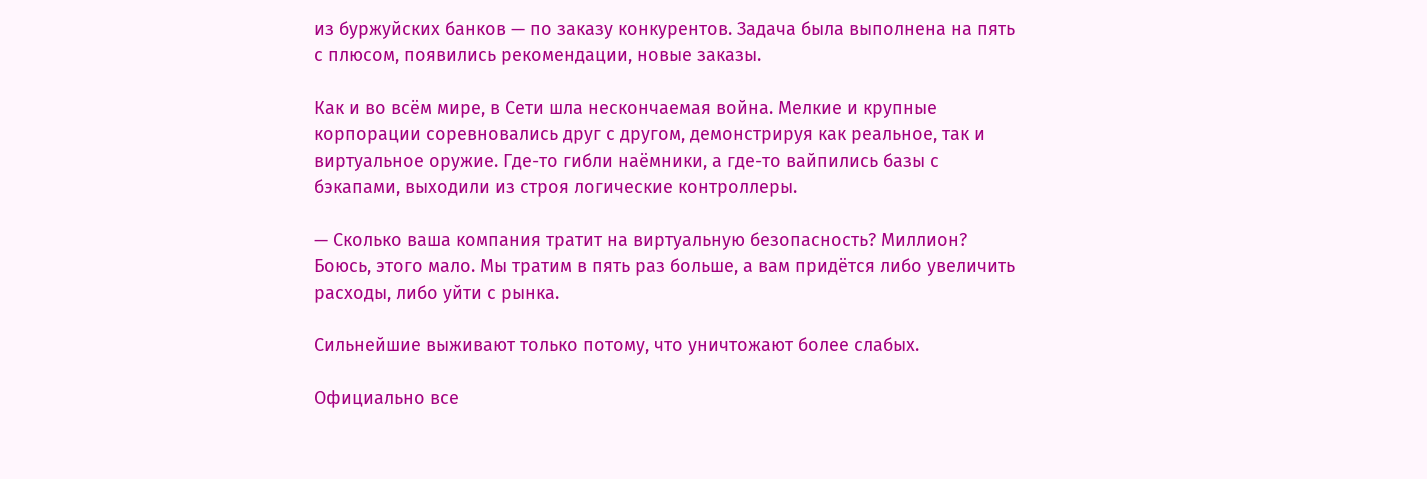из буржуйских банков — по заказу конкурентов. Задача была выполнена на пять с плюсом, появились рекомендации, новые заказы.

Как и во всём мире, в Сети шла нескончаемая война. Мелкие и крупные корпорации соревновались друг с другом, демонстрируя как реальное, так и виртуальное оружие. Где-то гибли наёмники, а где-то вайпились базы с бэкапами, выходили из строя логические контроллеры.

— Сколько ваша компания тратит на виртуальную безопасность? Миллион? Боюсь, этого мало. Мы тратим в пять раз больше, а вам придётся либо увеличить расходы, либо уйти с рынка.

Сильнейшие выживают только потому, что уничтожают более слабых.

Официально все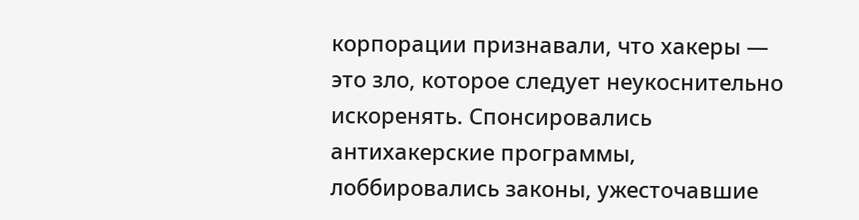корпорации признавали, что хакеры — это зло, которое следует неукоснительно искоренять. Спонсировались антихакерские программы, лоббировались законы, ужесточавшие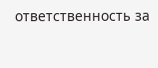ответственность за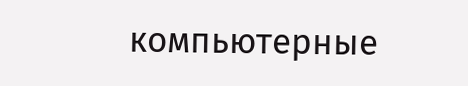компьютерные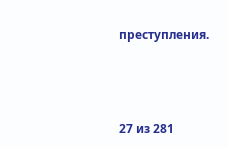преступления.



27 из 281